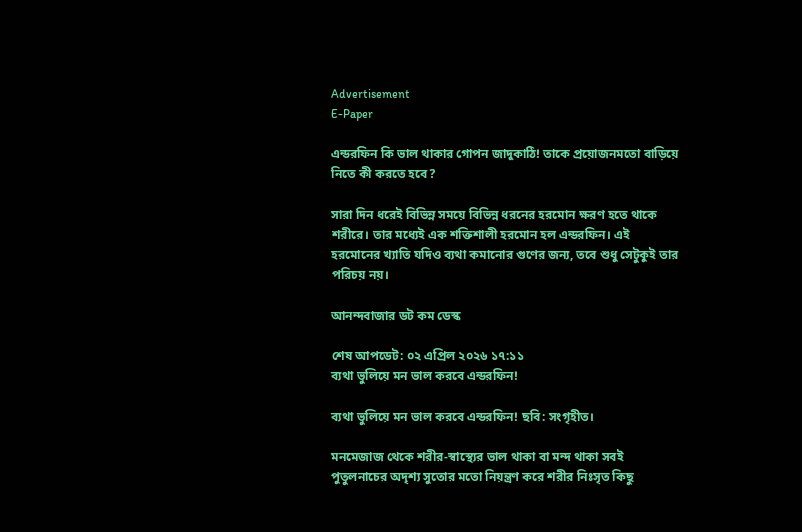Advertisement
E-Paper

এন্ডরফিন কি ভাল থাকার গোপন জাদুকাঠি! তাকে প্রয়োজনমতো বাড়িয়ে নিতে কী করতে হবে?

সারা দিন ধরেই বিভিন্ন সময়ে বিভিন্ন ধরনের হরমোন ক্ষরণ হতে থাকে শরীরে। তার মধ্যেই এক শক্তিশালী হরমোন হল এন্ডরফিন। এই হরমোনের খ্যাতি যদিও ব্যথা কমানোর গুণের জন্য, তবে শুধু সেটুকুই তার পরিচয় নয়।

আনন্দবাজার ডট কম ডেস্ক

শেষ আপডেট: ০২ এপ্রিল ২০২৬ ১৭:১১
ব্যথা ভুলিয়ে মন ভাল করবে এন্ডরফিন!

ব্যথা ভুলিয়ে মন ভাল করবে এন্ডরফিন! ছবি: সংগৃহীত।

মনমেজাজ থেকে শরীর-স্বাস্থ্যের ভাল থাকা বা মন্দ থাকা সবই পুতুলনাচের অদৃশ্য সুতোর মতো নিয়ন্ত্রণ করে শরীর নিঃসৃত কিছু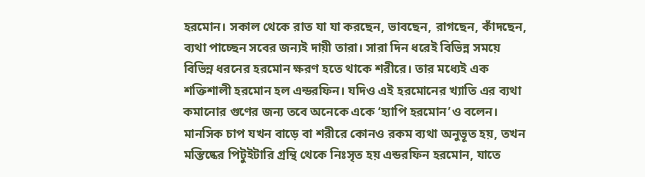হরমোন। সকাল থেকে রাত যা যা করছেন, ভাবছেন, রাগছেন, কাঁদছেন, ব্যথা পাচ্ছেন সবের জন্যই দায়ী তারা। সারা দিন ধরেই বিভিন্ন সময়ে বিভিন্ন ধরনের হরমোন ক্ষরণ হতে থাকে শরীরে। তার মধ্যেই এক শক্তিশালী হরমোন হল এন্ডরফিন। যদিও এই হরমোনের খ্যাতি এর ব্যথা কমানোর গুণের জন্য তবে অনেকে একে ‘হ্যাপি হরমোন’ও বলেন। মানসিক চাপ যখন বাড়ে বা শরীরে কোনও রকম ব্যথা অনুভূত হয়, তখন মস্তিষ্কের পিটুইটারি গ্রন্থি থেকে নিঃসৃত হয় এন্ডরফিন হরমোন, যাতে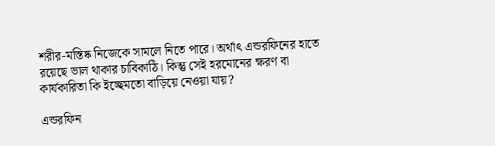শরীর-মস্তিষ্ক নিজেকে সামলে নিতে পারে। অর্থাৎ এন্ডরফিনের হাতে রয়েছে ভাল থাকার চাবিকাঠি। কিন্তু সেই হরমোনের ক্ষরণ বা কার্যকারিতা কি ইচ্ছেমতো বাড়িয়ে নেওয়া যায়?

এন্ডরফিন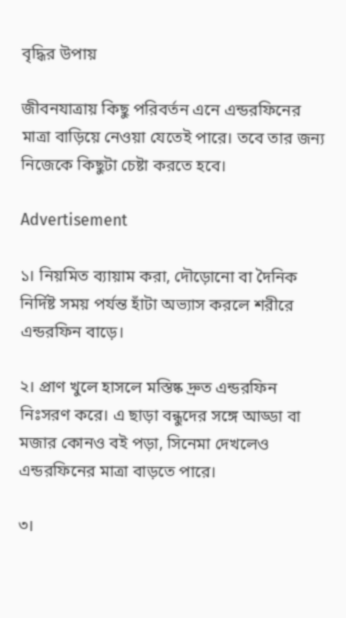বৃদ্ধির উপায়

জীবনযাত্রায় কিছু পরিবর্তন এনে এন্ডরফিনের মাত্রা বাড়িয়ে নেওয়া যেতেই পারে। তবে তার জন্য নিজেকে কিছুটা চেষ্টা করতে হবে।

Advertisement

১। নিয়মিত ব্যায়াম করা, দৌড়োনো বা দৈনিক নির্দিষ্ট সময় পর্যন্ত হাঁটা অভ্যাস করলে শরীরে এন্ডরফিন বাড়ে।

২। প্রাণ খুলে হাসলে মস্তিষ্ক দ্রুত এন্ডরফিন নিঃসরণ করে। এ ছাড়া বন্ধুদের সঙ্গে আড্ডা বা মজার কোনও বই পড়া, সিনেমা দেখলেও এন্ডরফিনের মাত্রা বাড়তে পারে।

৩।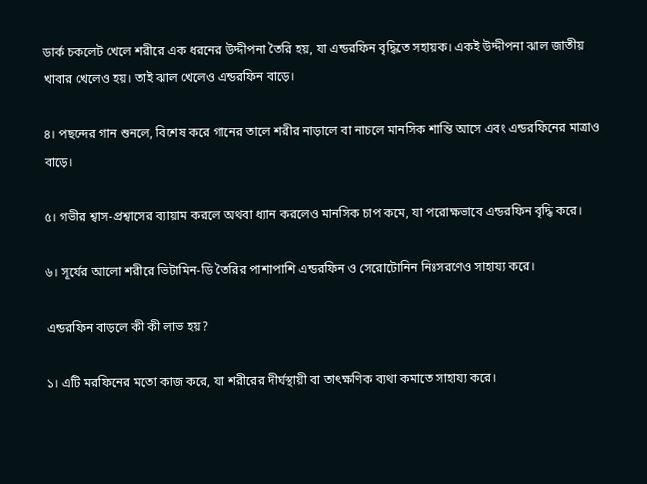ডার্ক চকলেট খেলে শরীরে এক ধরনের উদ্দীপনা তৈরি হয়, যা এন্ডরফিন বৃদ্ধিতে সহায়ক। একই উদ্দীপনা ঝাল জাতীয় খাবার খেলেও হয়। তাই ঝাল খেলেও এন্ডরফিন বাড়ে।

৪। পছন্দের গান শুনলে, বিশেষ করে গানের তালে শরীর নাড়ালে বা নাচলে মানসিক শান্তি আসে এবং এন্ডরফিনের মাত্রাও বাড়ে।

৫। গভীর শ্বাস-প্রশ্বাসের ব্যায়াম করলে অথবা ধ্যান করলেও মানসিক চাপ কমে, যা পরোক্ষভাবে এন্ডরফিন বৃদ্ধি করে।

৬। সূর্যের আলো শরীরে ভিটামিন-ডি তৈরির পাশাপাশি এন্ডরফিন ও সেরোটোনিন নিঃসরণেও সাহায্য করে।

এন্ডরফিন বাড়লে কী কী লাভ হয়?

১। এটি মরফিনের মতো কাজ করে, যা শরীরের দীর্ঘস্থায়ী বা তাৎক্ষণিক ব্যথা কমাতে সাহায্য করে।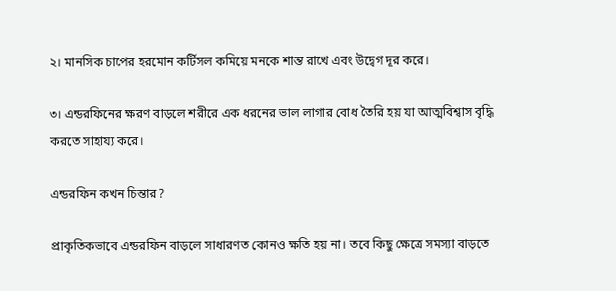২। মানসিক চাপের হরমোন কর্টিসল কমিয়ে মনকে শান্ত রাখে এবং উদ্বেগ দূর করে।

৩। এন্ডরফিনের ক্ষরণ বাড়লে শরীরে এক ধরনের ভাল লাগার বোধ তৈরি হয় যা আত্মবিশ্বাস বৃদ্ধি করতে সাহায্য করে।

এন্ডরফিন কখন চিন্তার?

প্রাকৃতিকভাবে এন্ডরফিন বাড়লে সাধারণত কোনও ক্ষতি হয় না। তবে কিছু ক্ষেত্রে সমস্যা বাড়তে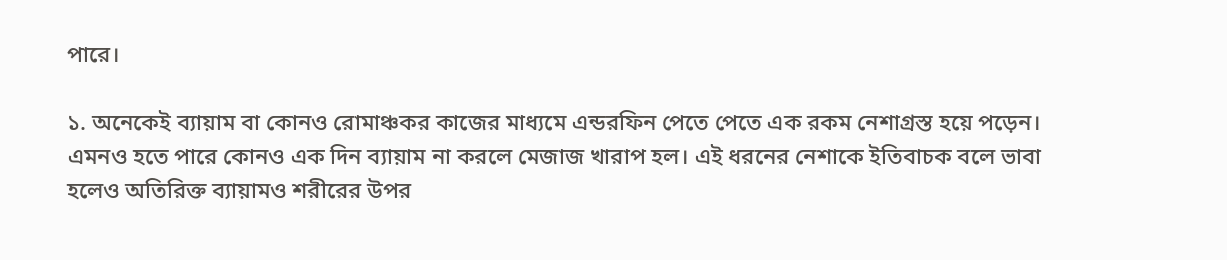পারে।

১. অনেকেই ব্যায়াম বা কোনও রোমাঞ্চকর কাজের মাধ্যমে এন্ডরফিন পেতে পেতে এক রকম নেশাগ্রস্ত হয়ে পড়েন। এমনও হতে পারে কোনও এক দিন ব্যায়াম না করলে মেজাজ খারাপ হল। এই ধরনের নেশাকে ইতিবাচক বলে ভাবা হলেও অতিরিক্ত ব্যায়ামও শরীরের উপর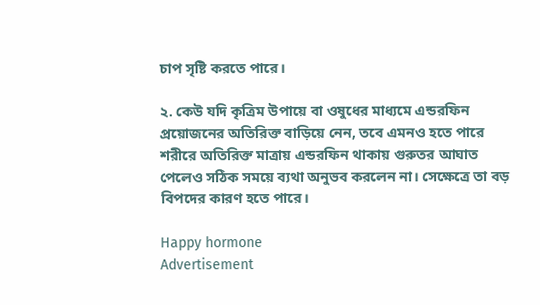চাপ সৃষ্টি করতে পারে।

২. কেউ যদি কৃত্রিম উপায়ে বা ওষুধের মাধ্যমে এন্ডরফিন প্রয়োজনের অতিরিক্ত বাড়িয়ে নেন, তবে এমনও হতে পারে শরীরে অতিরিক্ত মাত্রায় এন্ডরফিন থাকায় গুরুতর আঘাত পেলেও সঠিক সময়ে ব্যথা অনুভব করলেন না। সেক্ষেত্রে তা বড় বিপদের কারণ হতে পারে।

Happy hormone
Advertisement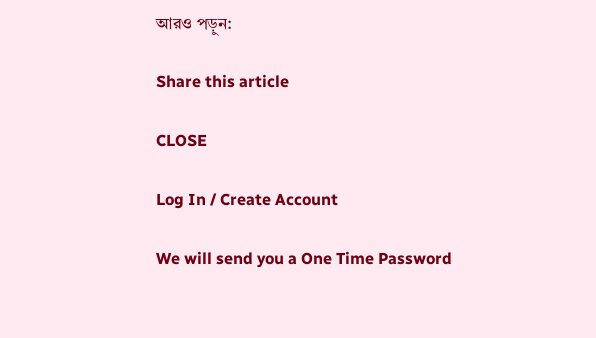আরও পড়ুন:

Share this article

CLOSE

Log In / Create Account

We will send you a One Time Password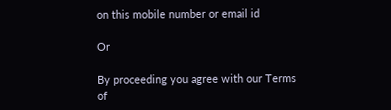on this mobile number or email id

Or

By proceeding you agree with our Terms of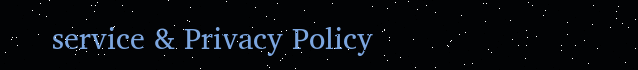service & Privacy Policy